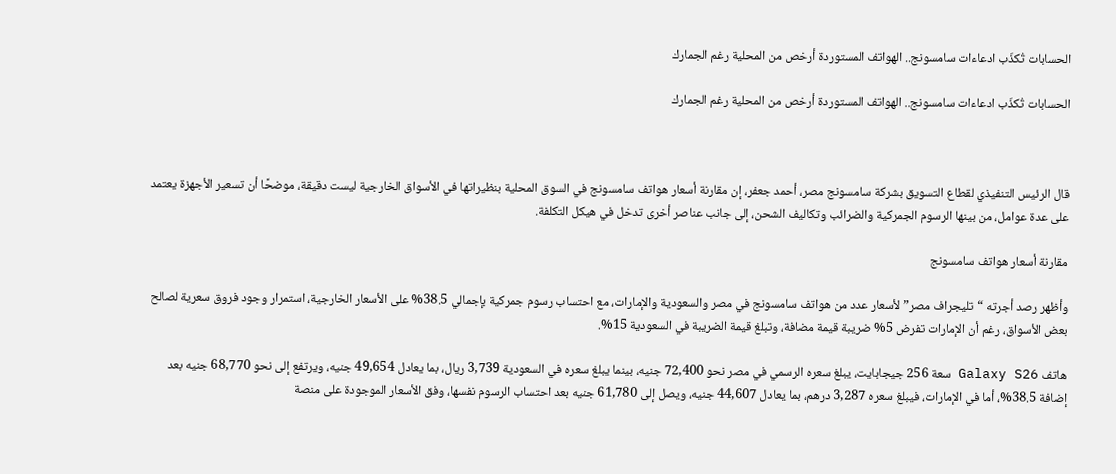الحسابات تُكذّب ادعاءات سامسونج.. الهواتف المستوردة أرخص من المحلية رغم الجمارك

الحسابات تُكذّب ادعاءات سامسونج.. الهواتف المستوردة أرخص من المحلية رغم الجمارك



قال الرئيس التنفيذي لقطاع التسويق بشركة سامسونج مصر، أحمد جعفر، إن مقارنة أسعار هواتف سامسونج في السوق المحلية بنظيراتها في الأسواق الخارجية ليست دقيقة، موضحًا أن تسعير الأجهزة يعتمد على عدة عوامل، من بينها الرسوم الجمركية والضرائب وتكاليف الشحن، إلى جانب عناصر أخرى تدخل في هيكل التكلفة.

مقارنة أسعار هواتف سامسونج

وأظهر رصد أجرته “تليجراف مصر” لأسعار عدد من هواتف سامسونج في مصر والسعودية والإمارات، مع احتساب رسوم جمركية بإجمالي 38.5% على الأسعار الخارجية، استمرار وجود فروق سعرية لصالح بعض الأسواق، رغم أن الإمارات تفرض 5% ضريبة قيمة مضافة، وتبلغ قيمة الضريبة في السعودية 15%.

هاتف Galaxy S26 سعة 256 جيجابايت، يبلغ سعره الرسمي في مصر نحو 72,400 جنيه، بينما يبلغ سعره في السعودية 3,739 ريال، بما يعادل 49,654 جنيه، ويرتفع إلى نحو 68,770 جنيه بعد إضافة 38.5%، أما في الإمارات، فيبلغ سعره 3,287 درهم، بما يعادل 44,607 جنيه، ويصل إلى 61,780 جنيه بعد احتساب الرسوم نفسها، وفق الأسعار الموجودة على منصة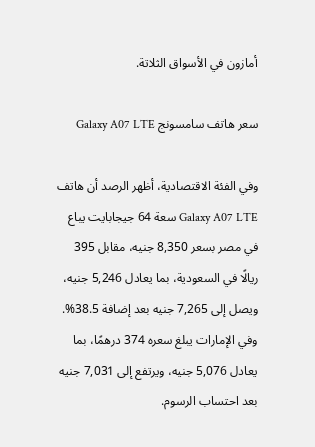أمازون في الأسواق الثلاتة.

سعر هاتف سامسونج Galaxy A07 LTE

وفي الفئة الاقتصادية، أظهر الرصد أن هاتف Galaxy A07 LTE سعة 64 جيجابايت يباع في مصر بسعر 8,350 جنيه، مقابل 395 ريالًا في السعودية، بما يعادل 5,246 جنيه، ويصل إلى 7,265 جنيه بعد إضافة 38.5%. وفي الإمارات يبلغ سعره 374 درهمًا، بما يعادل 5,076 جنيه، ويرتفع إلى 7,031 جنيه بعد احتساب الرسوم.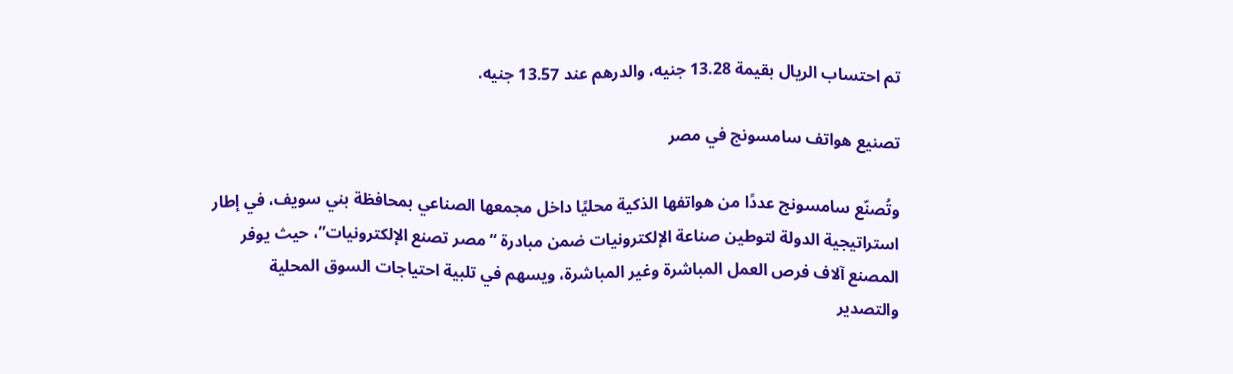تم احتساب الريال بقيمة 13.28 جنيه، والدرهم عند 13.57 جنيه.

تصنيع هواتف سامسونج في مصر

وتُصنّع سامسونج عددًا من هواتفها الذكية محليًا داخل مجمعها الصناعي بمحافظة بني سويف، في إطار استراتيجية الدولة لتوطين صناعة الإلكترونيات ضمن مبادرة “مصر تصنع الإلكترونيات”، حيث يوفر المصنع آلاف فرص العمل المباشرة وغير المباشرة، ويسهم في تلبية احتياجات السوق المحلية والتصدير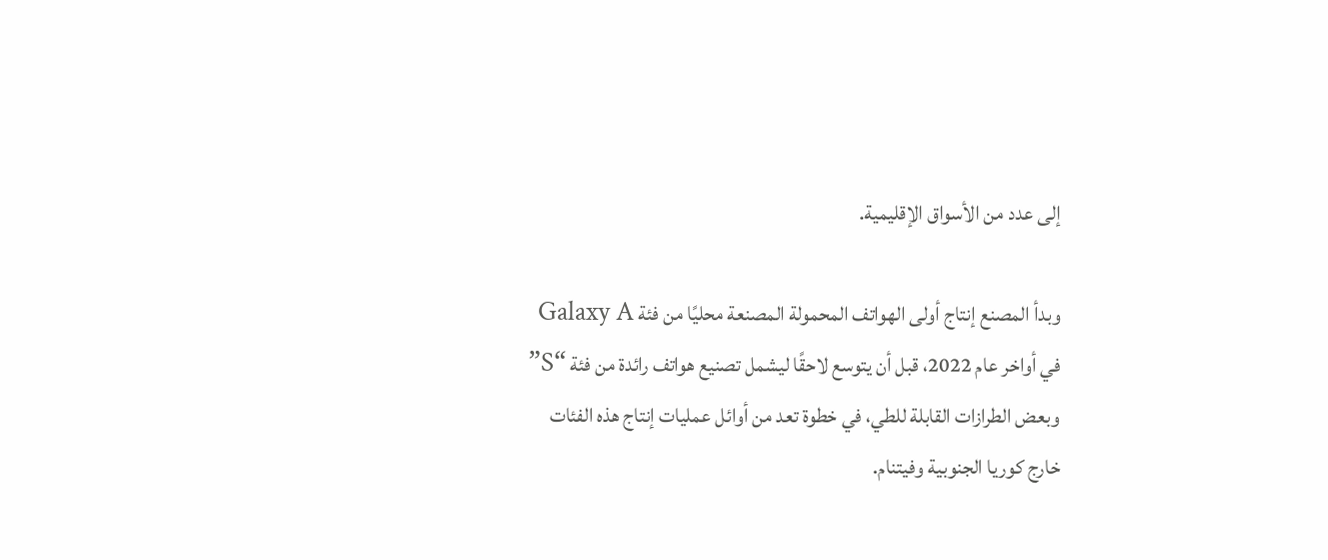إلى عدد من الأسواق الإقليمية.

وبدأ المصنع إنتاج أولى الهواتف المحمولة المصنعة محليًا من فئة Galaxy A في أواخر عام 2022، قبل أن يتوسع لاحقًا ليشمل تصنيع هواتف رائدة من فئة “S” وبعض الطرازات القابلة للطي، في خطوة تعد من أوائل عمليات إنتاج هذه الفئات خارج كوريا الجنوبية وفيتنام.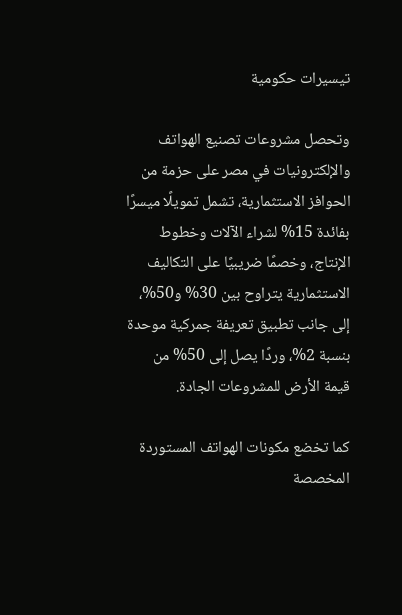تيسيرات حكومية

وتحصل مشروعات تصنيع الهواتف والإلكترونيات في مصر على حزمة من الحوافز الاستثمارية، تشمل تمويلًا ميسرًا بفائدة 15% لشراء الآلات وخطوط الإنتاج، وخصمًا ضريبيًا على التكاليف الاستثمارية يتراوح بين 30% و50%، إلى جانب تطبيق تعريفة جمركية موحدة بنسبة 2%، وردًا يصل إلى 50% من قيمة الأرض للمشروعات الجادة.

كما تخضع مكونات الهواتف المستوردة المخصصة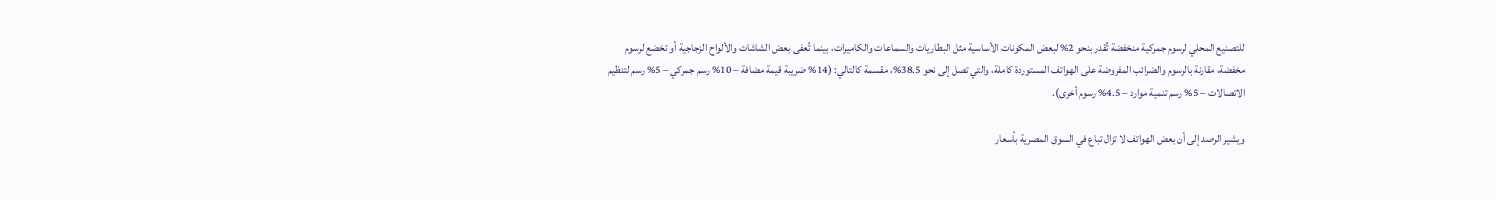للتصنيع المحلي لرسوم جمركية منخفضة تُقدر بنحو 2% لبعض المكونات الأساسية مثل البطاريات والسماعات والكاميرات، بينما تُعفى بعض الشاشات والألواح الزجاجية أو تخضع لرسوم مخفضة، مقارنة بالرسوم والضرائب المفروضة على الهواتف المستوردة كاملة، والتي تصل إلى نحو 38.5%، مقسمة كالتالي: (14% ضريبة قيمة مضافة – 10% رسم جمركي – 5% رسم لتنظيم الاتصالات – 5% رسم تنمية موارد – 4.5% رسوم أخرى).

ويشير الرصد إلى أن بعض الهواتف لا تزال تباع في السوق المصرية بأسعار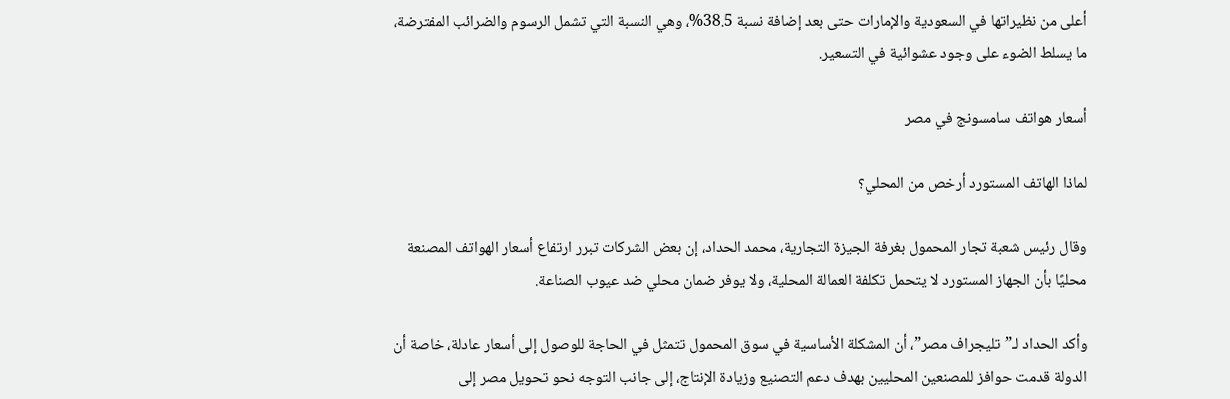أعلى من نظيراتها في السعودية والإمارات حتى بعد إضافة نسبة 38.5%، وهي النسبة التي تشمل الرسوم والضرائب المفترضة، ما يسلط الضوء على وجود عشوائية في التسعير.

أسعار هواتف سامسونج في مصر

لماذا الهاتف المستورد أرخص من المحلي؟

وقال رئيس شعبة تجار المحمول بغرفة الجيزة التجارية، محمد الحداد، إن بعض الشركات تبرر ارتفاع أسعار الهواتف المصنعة محليًا بأن الجهاز المستورد لا يتحمل تكلفة العمالة المحلية، ولا يوفر ضمان محلي ضد عيوب الصناعة.

وأكد الحداد لـ”تليجراف مصر”، أن المشكلة الأساسية في سوق المحمول تتمثل في الحاجة للوصول إلى أسعار عادلة، خاصة أن الدولة قدمت حوافز للمصنعين المحليين بهدف دعم التصنيع وزيادة الإنتاج، إلى جانب التوجه نحو تحويل مصر إلى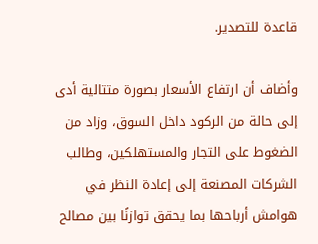قاعدة للتصدير.

وأضاف أن ارتفاع الأسعار بصورة متتالية أدى إلى حالة من الركود داخل السوق، وزاد من الضغوط على التجار والمستهلكين، وطالب الشركات المصنعة إلى إعادة النظر في هوامش أرباحها بما يحقق توازنًا بين مصالح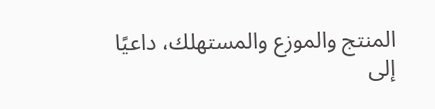المنتج والموزع والمستهلك، داعيًا إلى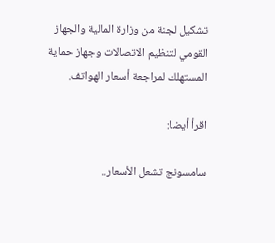تشكيل لجنة من وزارة المالية والجهاز القومي لتنظيم الاتصالات وجهاز حماية المستهلك لمراجعة أسعار الهواتف.

اقرأ أيضا:

سامسونج تشعل الأسعار..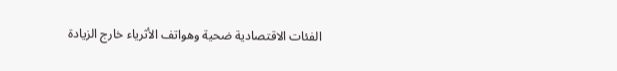الفئات الاقتصادية ضحية وهواتف الأثرياء خارج الزيادة